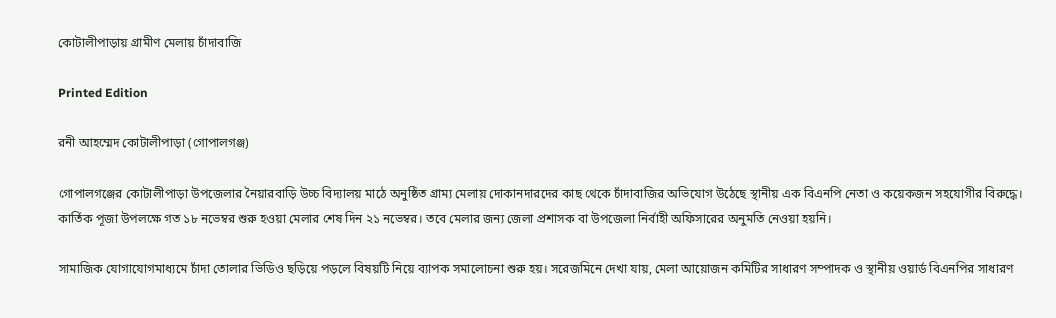কোটালীপাড়ায় গ্রামীণ মেলায় চাঁদাবাজি

Printed Edition

রনী আহম্মেদ কোটালীপাড়া (গোপালগঞ্জ)

গোপালগঞ্জের কোটালীপাড়া উপজেলার নৈয়ারবাড়ি উচ্চ বিদ্যালয় মাঠে অনুষ্ঠিত গ্রাম্য মেলায় দোকানদারদের কাছ থেকে চাঁদাবাজির অভিযোগ উঠেছে স্থানীয় এক বিএনপি নেতা ও কয়েকজন সহযোগীর বিরুদ্ধে। কার্তিক পূজা উপলক্ষে গত ১৮ নভেম্বর শুরু হওয়া মেলার শেষ দিন ২১ নভেম্বর। তবে মেলার জন্য জেলা প্রশাসক বা উপজেলা নির্বাহী অফিসারের অনুমতি নেওয়া হয়নি।

সামাজিক যোগাযোগমাধ্যমে চাঁদা তোলার ভিডিও ছড়িয়ে পড়লে বিষয়টি নিয়ে ব্যাপক সমালোচনা শুরু হয়। সরেজমিনে দেখা যায়, মেলা আয়োজন কমিটির সাধারণ সম্পাদক ও স্থানীয় ওয়ার্ড বিএনপির সাধারণ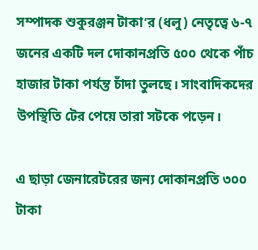সম্পাদক শুকুরঞ্জন টাকা’র (ধলু) নেতৃত্বে ৬-৭ জনের একটি দল দোকানপ্রতি ৫০০ থেকে পাঁচ হাজার টাকা পর্যন্ত চাঁদা তুলছে। সাংবাদিকদের উপস্থিতি টের পেয়ে তারা সটকে পড়েন।

এ ছাড়া জেনারেটরের জন্য দোকানপ্রতি ৩০০ টাকা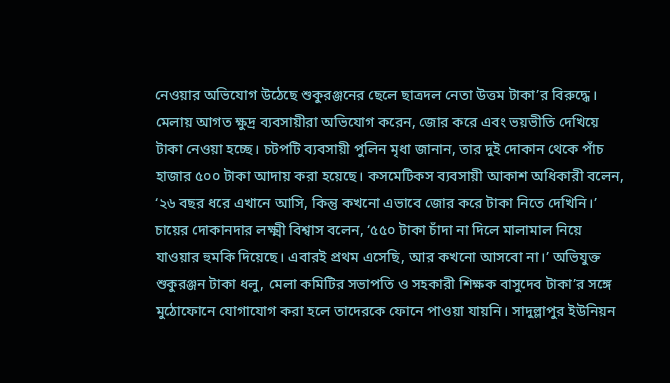নেওয়ার অভিযোগ উঠেছে শুকুরঞ্জনের ছেলে ছাত্রদল নেতা উত্তম টাকা’র বিরুদ্ধে। মেলায় আগত ক্ষুদ্র ব্যবসায়ীরা অভিযোগ করেন, জোর করে এবং ভয়ভীতি দেখিয়ে টাকা নেওয়া হচ্ছে। চটপটি ব্যবসায়ী পুলিন মৃধা জানান, তার দুই দোকান থেকে পাঁচ হাজার ৫০০ টাকা আদায় করা হয়েছে। কসমেটিকস ব্যবসায়ী আকাশ অধিকারী বলেন, ‘২৬ বছর ধরে এখানে আসি, কিন্তু কখনো এভাবে জোর করে টাকা নিতে দেখিনি।’ চায়ের দোকানদার লক্ষ্মী বিশ্বাস বলেন, ‘৫৫০ টাকা চাঁদা না দিলে মালামাল নিয়ে যাওয়ার হুমকি দিয়েছে। এবারই প্রথম এসেছি, আর কখনো আসবো না।’ অভিযুক্ত শুকুরঞ্জন টাকা ধলু, মেলা কমিটির সভাপতি ও সহকারী শিক্ষক বাসুদেব টাকা’র সঙ্গে মুঠোফোনে যোগাযোগ করা হলে তাদেরকে ফোনে পাওয়া যায়নি। সাদুল্লাপুর ইউনিয়ন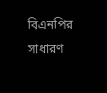বিএনপির সাধারণ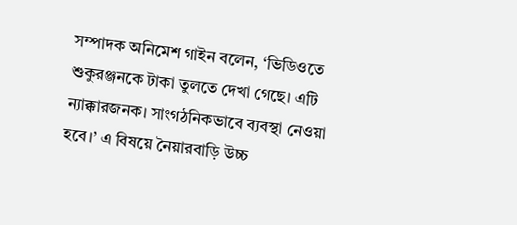সম্পাদক অনিমেশ গাইন বলেন, ‘ভিডিওতে শুকুরঞ্জনকে টাকা তুলতে দেখা গেছে। এটি ন্যাক্কারজনক। সাংগঠনিকভাবে ব্যবস্থা নেওয়া হবে।’ এ বিষয়ে নৈয়ারবাড়ি উচ্চ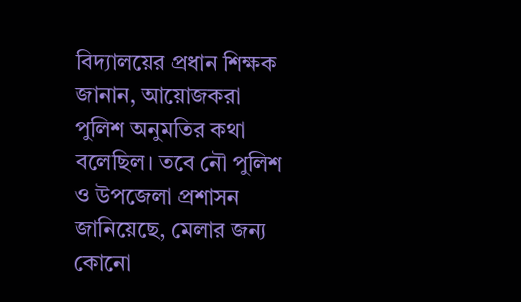বিদ্যালয়ের প্রধান শিক্ষক জানান, আয়োজকরা পুলিশ অনুমতির কথা বলেছিল। তবে নৌ পুলিশ ও উপজেলা প্রশাসন জানিয়েছে, মেলার জন্য কোনো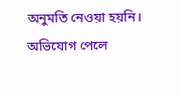অনুমতি নেওয়া হয়নি। অভিযোগ পেলে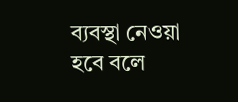ব্যবস্থা নেওয়া হবে বলে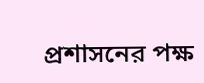প্রশাসনের পক্ষ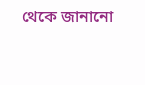থেকে জানানো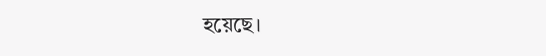হয়েছে।